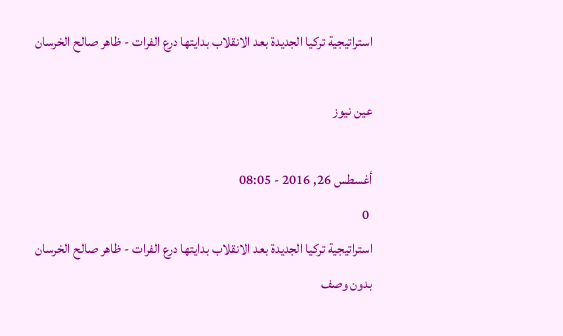استراتيجية تركيا الجديدة بعد الانقلاب بدايتها درع الفرات - ظاهر صالح الخرسان

عين نيوز

أغسطس 26, 2016 - 08:05
 0
استراتيجية تركيا الجديدة بعد الانقلاب بدايتها درع الفرات - ظاهر صالح الخرسان
بدون وصف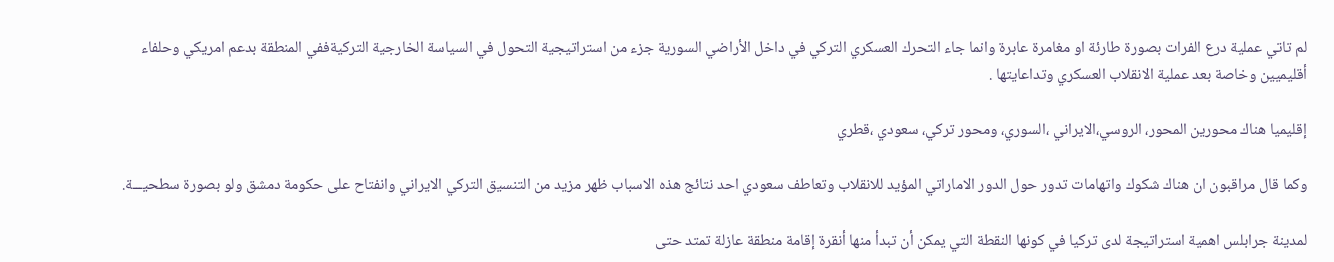لم تاتي عملية درع الفرات بصورة طارئة او مغامرة عابرة وانما جاء التحرك العسكري التركي في داخل الأراضي السورية جزء من استراتيجية التحول في السياسة الخارجية التركيةففي المنطقة بدعم امريكي وحلفاء أقليميين وخاصة بعد عملية الانقلاب العسكري وتداعايتها .

إقليميا هناك محورين المحور، الروسي،الايراني ،السوري، ومحور تركي، سعودي ،قطري

وكما قال مراقبون ان هناك شكوك واتهامات تدور حول الدور الاماراتي المؤيد للانقلاب وتعاطف سعودي احد نتائج هذه الاسباب ظهر مزيد من التنسيق التركي الايراني وانفتاح على حكومة دمشق ولو بصورة سطحيـــة.

لمدينة جرابلس اهمية استراتيجة لدى تركيا في كونها النقطة التي يمكن أن تبدأ منها أنقرة إقامة منطقة عازلة تمتد حتى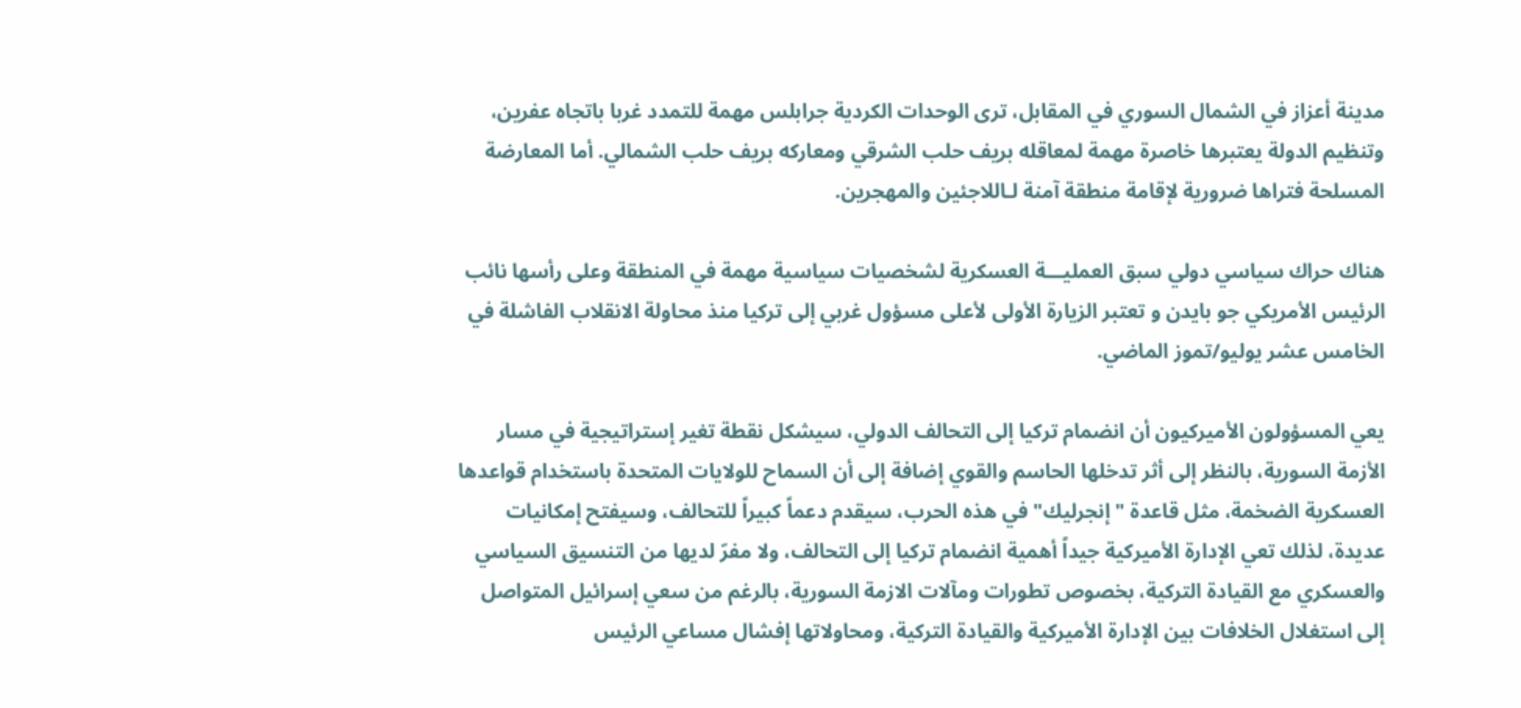مدينة أعزاز في الشمال السوري في المقابل، ترى الوحدات الكردية جرابلس مهمة للتمدد غربا باتجاه عفرين، وتنظيم الدولة يعتبرها خاصرة مهمة لمعاقله بريف حلب الشرقي ومعاركه بريف حلب الشمالي. أما المعارضة المسلحة فتراها ضرورية لإقامة منطقة آمنة لـاللاجئين والمهجرين.

هناك حراك سياسي دولي سبق العمليـــة العسكرية لشخصيات سياسية مهمة في المنطقة وعلى رأسها نائب الرئيس الأمريكي جو بايدن و تعتبر الزيارة الأولى لأعلى مسؤول غربي إلى تركيا منذ محاولة الانقلاب الفاشلة في الخامس عشر يوليو/تموز الماضي.

يعي المسؤولون الأميركيون أن انضمام تركيا إلى التحالف الدولي، سيشكل نقطة تغير إستراتيجية في مسار الأزمة السورية، بالنظر إلى أثر تدخلها الحاسم والقوي إضافة إلى أن السماح للولايات المتحدة باستخدام قواعدها العسكرية الضخمة، مثل قاعدة "إنجرليك" في هذه الحرب، سيقدم دعماً كبيراً للتحالف، وسيفتح إمكانيات عديدة، لذلك تعي الإدارة الأميركية جيداً أهمية انضمام تركيا إلى التحالف، ولا مفرّ لديها من التنسيق السياسي والعسكري مع القيادة التركية، بخصوص تطورات ومآلات الازمة السورية، بالرغم من سعي إسرائيل المتواصل إلى استغلال الخلافات بين الإدارة الأميركية والقيادة التركية، ومحاولاتها إفشال مساعي الرئيس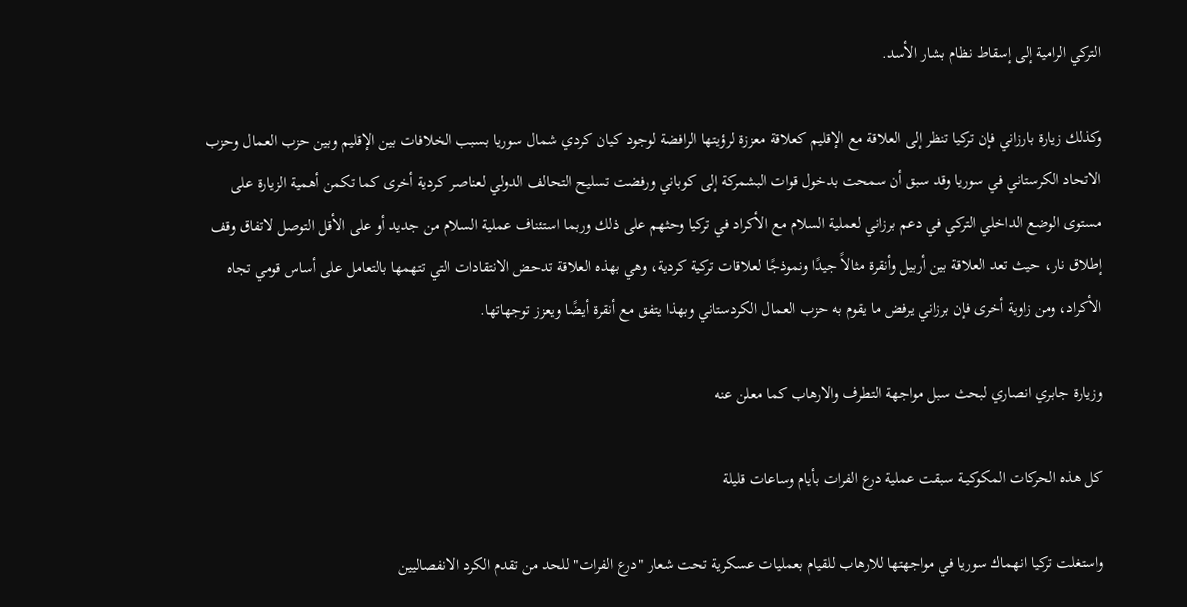التركي الرامية إلى إسقاط نظام بشار الأسد.

وكذلك زيارة بارزاني فإن تركيا تنظر إلى العلاقة مع الإقليم كعلاقة معززة لرؤيتها الرافضة لوجود كيان كردي شمال سوريا بسبب الخلافات بين الإقليم وبين حزب العمال وحزب الاتحاد الكرستاني في سوريا وقد سبق أن سمحت بدخول قوات البشمركة إلى كوباني ورفضت تسليح التحالف الدولي لعناصر كردية أخرى كما تكمن أهمية الزيارة على مستوى الوضع الداخلي التركي في دعم برزاني لعملية السلام مع الأكراد في تركيا وحثهم على ذلك وربما استئناف عملية السلام من جديد أو على الأقل التوصل لاتفاق وقف إطلاق نار، حيث تعد العلاقة بين أربيل وأنقرة مثالاً جيدًا ونموذجًا لعلاقات تركية كردية، وهي بهذه العلاقة تدحض الانتقادات التي تتهمها بالتعامل على أساس قومي تجاه الأكراد، ومن زاوية أخرى فإن برزاني يرفض ما يقوم به حزب العمال الكردستاني وبهذا يتفق مع أنقرة أيضًا ويعزز توجهاتها.

وزيارة جابري انصاري لبحث سبل مواجهة التطرف والارهاب كما معلن عنه

كل هذه الحركات المكوكيــة سبقت عملية درع الفرات بأيام وساعات قليلة

واستغلت تركيا انهماك سوريا في مواجهتها للارهاب للقيام بعمليات عسكرية تحت شعار "درع الفرات" للحد من تقدم الكرد الانفصاليين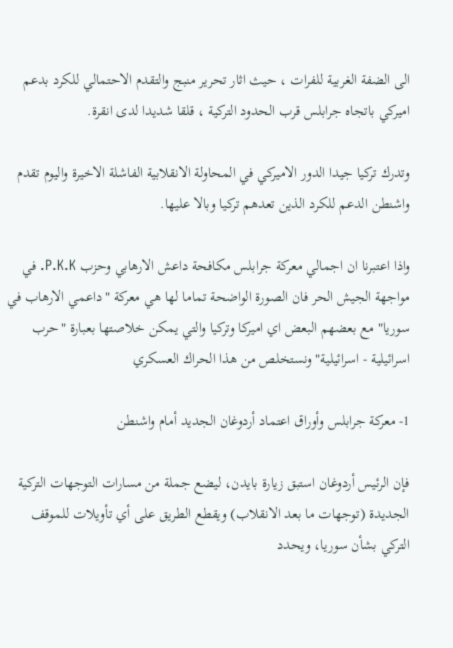الى الضفة الغربية للفرات ، حيث اثار تحرير منبج والتقدم الاحتمالي للكرد بدعم اميركي باتجاه جرابلس قرب الحدود التركية ، قلقا شديدا لدى انقرة.

وتدرك تركيا جيدا الدور الاميركي في المحاولة الانقلابية الفاشلة الاخيرة واليوم تقدم واشنطن الدعم للكرد الذين تعدهم تركيا وبالا عليها.

واذا اعتبرنا ان اجمالي معركة جرابلس مكافحة داعش الارهابي وحزب P.K.K. في مواجهة الجيش الحر فان الصورة الواضحة تماما لها هي معركة "داعمي الارهاب في سوريا" مع بعضهم البعض اي اميركا وتركيا والتي يمكن خلاصتها بعبارة "حرب اسرائيلية - اسرائيلية" ونستخلص من هذا الحراك العسكري

1- معركة جرابلس وأوراق اعتماد أردوغان الجديد أمام واشنطن

فإن الرئيس أردوغان استبق زيارة بايدن، ليضع جملة من مسارات التوجهات التركية الجديدة (توجهات ما بعد الانقلاب) ويقطع الطريق على أي تأويلات للموقف التركي بشأن سوريا، ويحدد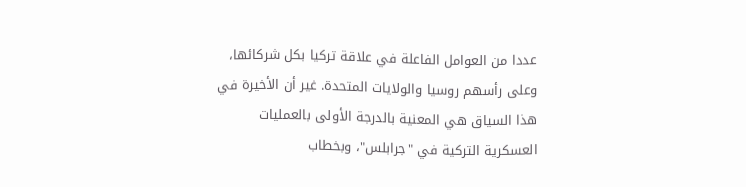عددا من العوامل الفاعلة في علاقة تركيا بكل شركائها، وعلى رأسهم روسيا والولايات المتحدة. غير أن الأخيرة في هذا السياق هي المعنية بالدرجة الأولى بالعمليات العسكرية التركية في "جرابلس"، وبخطاب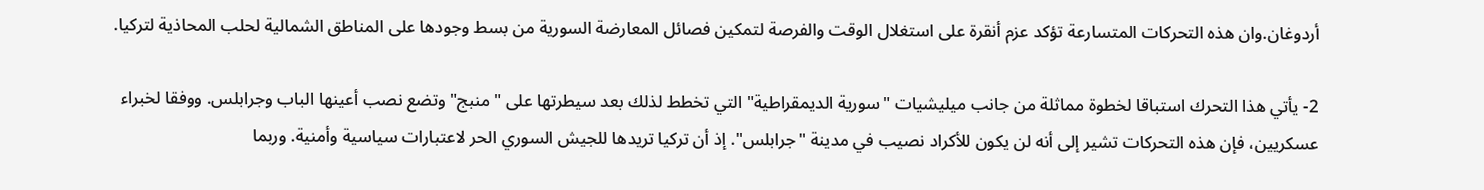أردوغان.وان هذه التحركات المتسارعة تؤكد عزم أنقرة على استغلال الوقت والفرصة لتمكين فصائل المعارضة السورية من بسط وجودها على المناطق الشمالية لحلب المحاذية لتركيا.

2- يأتي هذا التحرك استباقا لخطوة مماثلة من جانب ميليشيات "سورية الديمقراطية" التي تخطط لذلك بعد سيطرتها على "منبج" وتضع نصب أعينها الباب وجرابلس. ووفقا لخبراء عسكريين، فإن هذه التحركات تشير إلى أنه لن يكون للأكراد نصيب في مدينة "جرابلس". إذ أن تركيا تريدها للجيش السوري الحر لاعتبارات سياسية وأمنية. وربما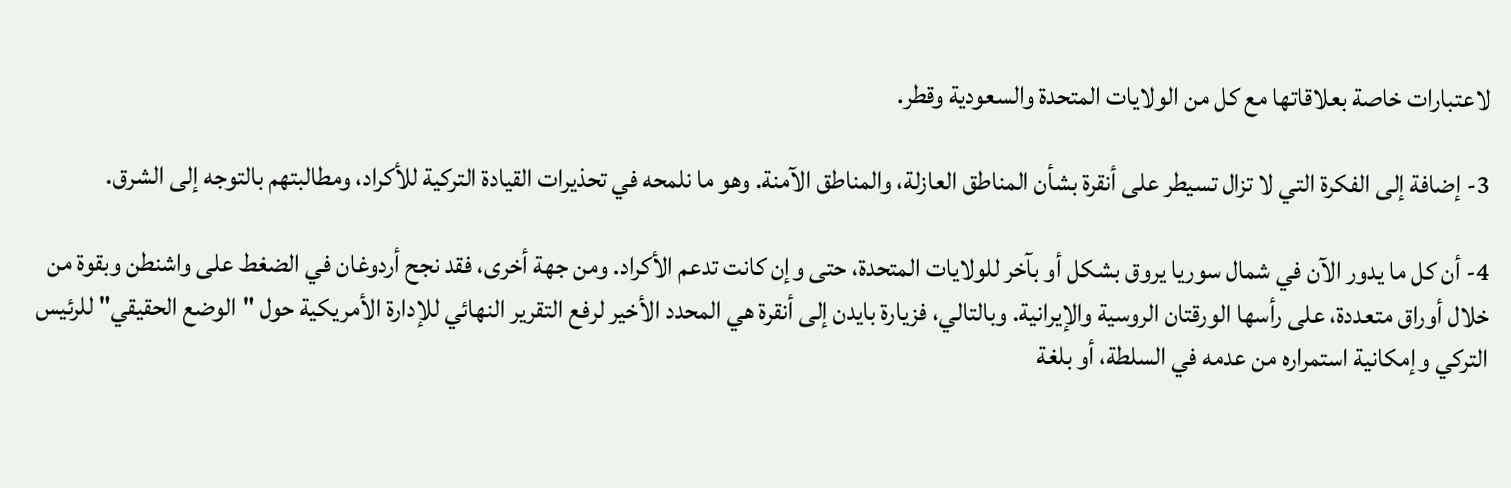لاعتبارات خاصة بعلاقاتها مع كل من الولايات المتحدة والسعودية وقطر.

3- إضافة إلى الفكرة التي لا تزال تسيطر على أنقرة بشأن المناطق العازلة، والمناطق الآمنة. وهو ما نلمحه في تحذيرات القيادة التركية للأكراد، ومطالبتهم بالتوجه إلى الشرق.

4- أن كل ما يدور الآن في شمال سوريا يروق بشكل أو بآخر للولايات المتحدة، حتى وإن كانت تدعم الأكراد. ومن جهة أخرى، فقد نجح أردوغان في الضغط على واشنطن وبقوة من خلال أوراق متعددة، على رأسها الورقتان الروسية والإيرانية. وبالتالي، فزيارة بايدن إلى أنقرة هي المحدد الأخير لرفع التقرير النهائي للإدارة الأمريكية حول "الوضع الحقيقي" للرئيس التركي وإمكانية استمراره من عدمه في السلطة، أو بلغة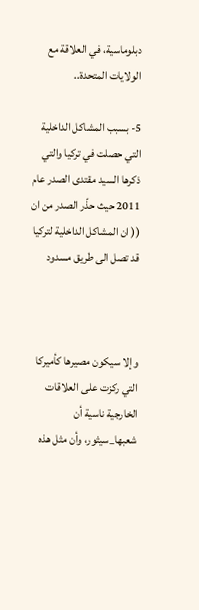دبلوماسية، في العلاقة مع الولايات المتحدة..

5- بسبب المشاكل الداخلية التي حصلت في تركيا والتي ذكرها السيد مقتدى الصدر عام 2011 حيث حذّر الصدر من ان (( ان المشاكل الداخلية لتركيا قد تصل الى طريق مسدود



وإلا سيكون مصيرها كأميركا التي ركزت على العلاقات الخارجية ناسية أن شعبها_سيثور، وأن مثل هذه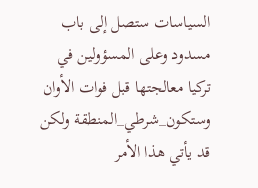السياسات ستصل إلى باب مسدود وعلى المسؤولين في تركيا معالجتها قبل فوات الأوان وستكون_شرطي_المنطقة ولكن قد يأتي هذا الأمر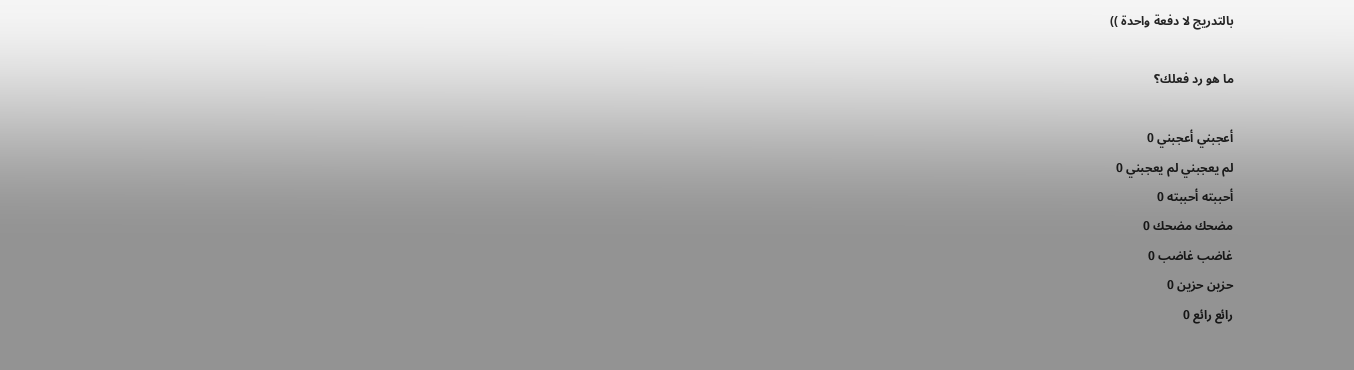بالتدريج لا دفعة واحدة ))

ما هو رد فعلك؟

أعجبني أعجبني 0
لم يعجبني لم يعجبني 0
أحببته أحببته 0
مضحك مضحك 0
غاضب غاضب 0
حزين حزين 0
رائع رائع 0